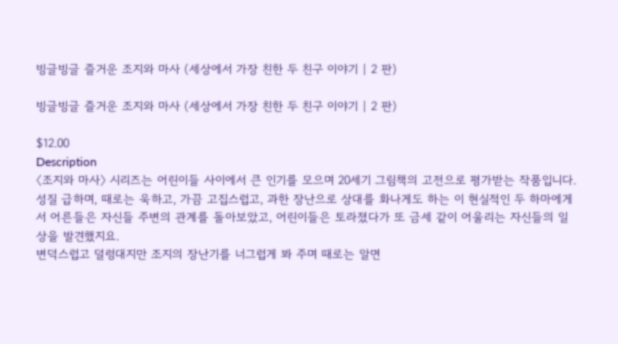빙글빙글 즐거운 조지와 마사 (세상에서 가장 친한 두 친구 이야기 | 2 판)

빙글빙글 즐거운 조지와 마사 (세상에서 가장 친한 두 친구 이야기 | 2 판)

$12.00
Description
〈조지와 마사〉 시리즈는 어린이들 사이에서 큰 인기를 모으며 20세기 그림책의 고전으로 평가받는 작품입니다. 성질 급하며, 때로는 욱하고, 가끔 고집스럽고, 과한 장난으로 상대를 화나게도 하는 이 현실적인 두 하마에게서 어른들은 자신들 주변의 관계를 돌아보았고, 어린이들은 토라졌다가 또 금세 같이 어울리는 자신들의 일상을 발견했지요.
변덕스럽고 덜렁대지만 조지의 장난기를 너그럽게 봐 주며 때로는 알면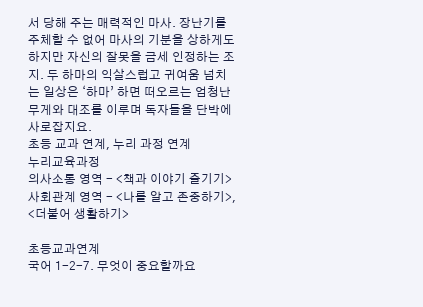서 당해 주는 매력적인 마사. 장난기를 주체할 수 없어 마사의 기분을 상하게도 하지만 자신의 잘못을 금세 인정하는 조지. 두 하마의 익살스럽고 귀여움 넘치는 일상은 ‘하마’ 하면 떠오르는 엄청난 무게와 대조를 이루며 독자들을 단박에 사로잡지요.
초등 교과 연계, 누리 과정 연계
누리교육과정
의사소통 영역 - <책과 이야기 즐기기>
사회관계 영역 - <나를 알고 존중하기>, <더불어 생활하기>

초등교과연계
국어 1-2-7. 무엇이 중요할까요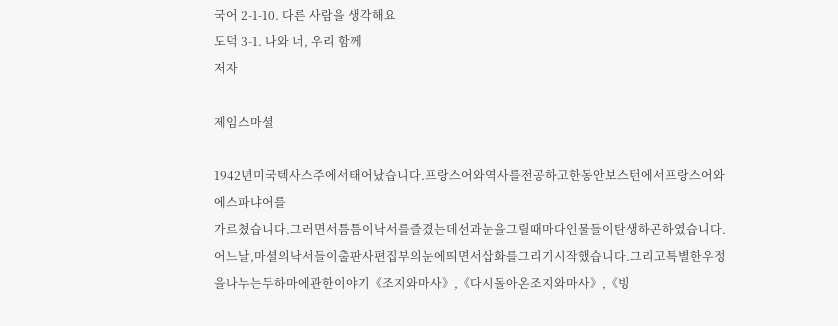국어 2-1-10. 다른 사람을 생각해요
도덕 3-1. 나와 너, 우리 함께
저자

제임스마셜

1942년미국텍사스주에서태어났습니다.프랑스어와역사를전공하고한동안보스턴에서프랑스어와에스파냐어를
가르쳤습니다.그러면서틈틈이낙서를즐겼는데선과눈을그릴때마다인물들이탄생하곤하였습니다.어느날,마셜의낙서들이출판사편집부의눈에띄면서삽화를그리기시작했습니다.그리고특별한우정을나누는두하마에관한이야기《조지와마사》,《다시돌아온조지와마사》,《빙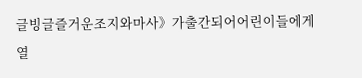글빙글즐거운조지와마사》가출간되어어린이들에게열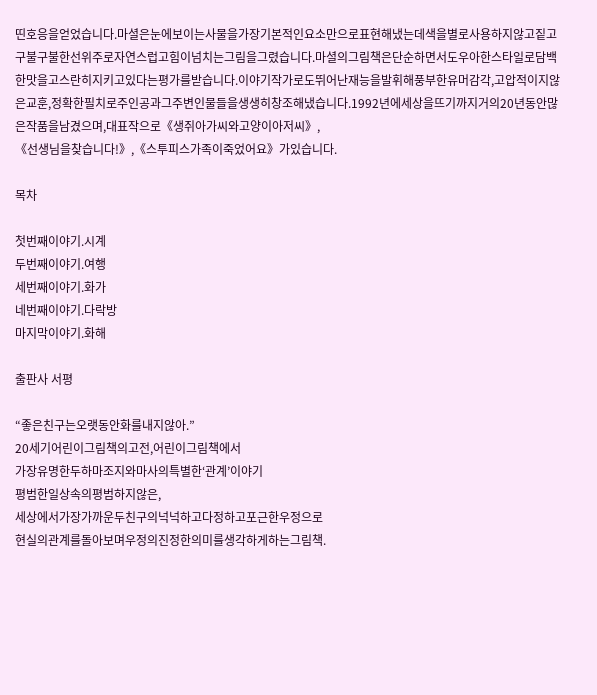띤호응을얻었습니다.마셜은눈에보이는사물을가장기본적인요소만으로표현해냈는데색을별로사용하지않고짙고구불구불한선위주로자연스럽고힘이넘치는그림을그렸습니다.마셜의그림책은단순하면서도우아한스타일로담백한맛을고스란히지키고있다는평가를받습니다.이야기작가로도뛰어난재능을발휘해풍부한유머감각,고압적이지않은교훈,정확한필치로주인공과그주변인물들을생생히창조해냈습니다.1992년에세상을뜨기까지거의20년동안많은작품을남겼으며,대표작으로《생쥐아가씨와고양이아저씨》,
《선생님을찾습니다!》,《스투피스가족이죽었어요》가있습니다.

목차

첫번째이야기.시계
두번째이야기.여행
세번째이야기.화가
네번째이야기.다락방
마지막이야기.화해

출판사 서평

“좋은친구는오랫동안화를내지않아.”
20세기어린이그림책의고전,어린이그림책에서
가장유명한두하마조지와마사의특별한‘관계’이야기
평범한일상속의평범하지않은,
세상에서가장가까운두친구의넉넉하고다정하고포근한우정으로
현실의관계를돌아보며우정의진정한의미를생각하게하는그림책.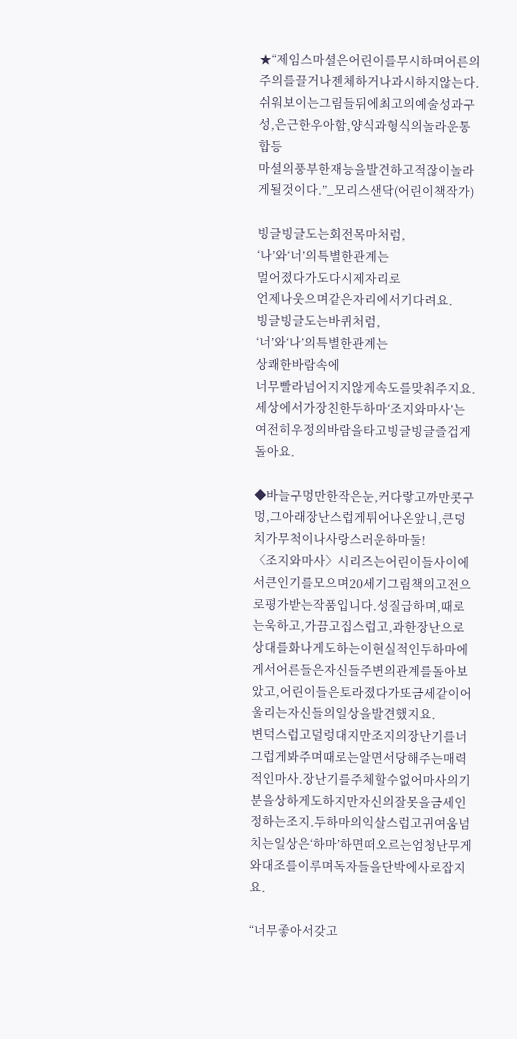★“제임스마셜은어린이를무시하며어른의주의를끌거나젠체하거나과시하지않는다.
쉬워보이는그림들뒤에최고의예술성과구성,은근한우아함,양식과형식의놀라운통합등
마셜의풍부한재능을발견하고적잖이놀라게될것이다.”_모리스샌닥(어린이책작가)

빙글빙글도는회전목마처럼,
‘나’와‘너’의특별한관계는
멀어졌다가도다시제자리로
언제나웃으며같은자리에서기다려요.
빙글빙글도는바퀴처럼,
‘너’와‘나’의특별한관계는
상쾌한바람속에
너무빨라넘어지지않게속도를맞춰주지요.
세상에서가장친한두하마‘조지와마사’는
여전히우정의바람을타고빙글빙글즐겁게돌아요.

◆바늘구멍만한작은눈,커다랗고까만콧구멍,그아래장난스럽게튀어나온앞니,큰덩치가무척이나사랑스러운하마둘!
〈조지와마사〉시리즈는어린이들사이에서큰인기를모으며20세기그림책의고전으로평가받는작품입니다.성질급하며,때로는욱하고,가끔고집스럽고,과한장난으로상대를화나게도하는이현실적인두하마에게서어른들은자신들주변의관계를돌아보았고,어린이들은토라졌다가또금세같이어울리는자신들의일상을발견했지요.
변덕스럽고덜렁대지만조지의장난기를너그럽게봐주며때로는알면서당해주는매력적인마사.장난기를주체할수없어마사의기분을상하게도하지만자신의잘못을금세인정하는조지.두하마의익살스럽고귀여움넘치는일상은‘하마’하면떠오르는엄청난무게와대조를이루며독자들을단박에사로잡지요.

“너무좋아서갖고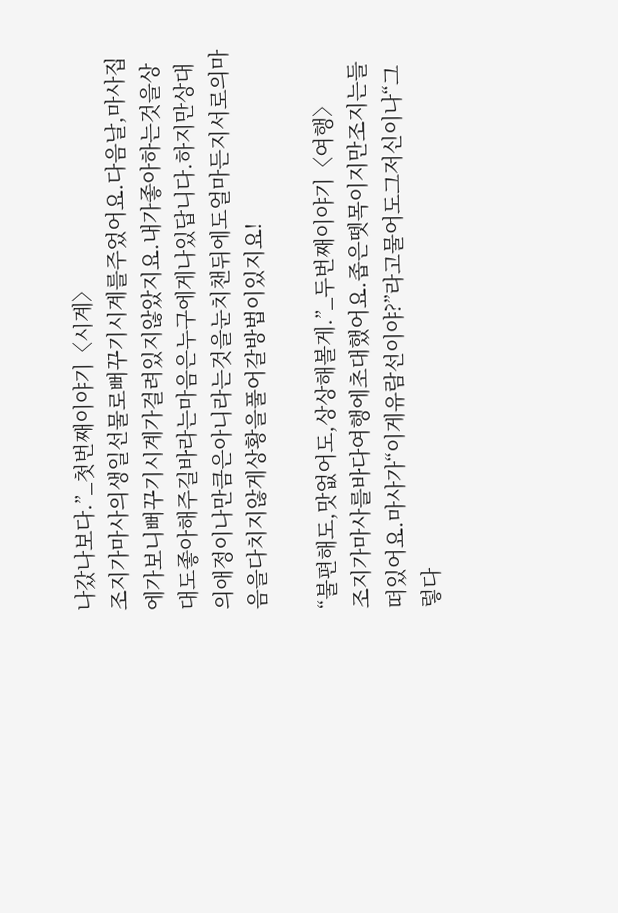나갔나보다.”_첫번째이야기〈시계〉
조지가마사의생일선물로뻐꾸기시계를주었어요.다음날,마사집에가보니뻐꾸기시계가걸려있지않았지요.내가좋아하는것을상대도좋아해주길바라는마음은누구에게나있답니다.하지만상대의애정이나만큼은아니라는것을눈치챈뒤에도얼마든지서로의마음을다치지않게상황을풀어갈방법이있지요!

“불편해도,맛없어도,상상해볼게.”_두번째이야기〈여행〉
조지가마사를바다여행에초대했어요.좁은뗏목이지만조지는들떠있어요.마사가“이게유람선이야?”라고물어도그저신이나“그렇다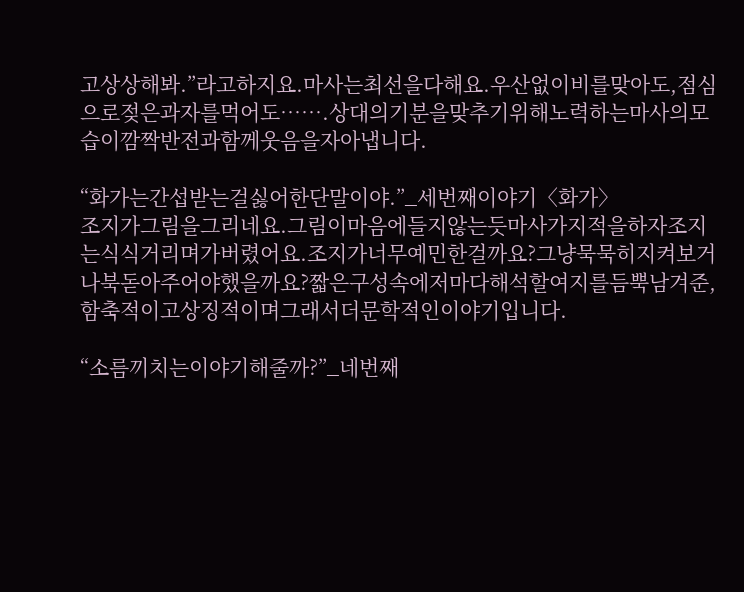고상상해봐.”라고하지요.마사는최선을다해요.우산없이비를맞아도,점심으로젖은과자를먹어도…….상대의기분을맞추기위해노력하는마사의모습이깜짝반전과함께웃음을자아냅니다.

“화가는간섭받는걸싫어한단말이야.”_세번째이야기〈화가〉
조지가그림을그리네요.그림이마음에들지않는듯마사가지적을하자조지는식식거리며가버렸어요.조지가너무예민한걸까요?그냥묵묵히지켜보거나북돋아주어야했을까요?짧은구성속에저마다해석할여지를듬뿍남겨준,함축적이고상징적이며그래서더문학적인이야기입니다.

“소름끼치는이야기해줄까?”_네번째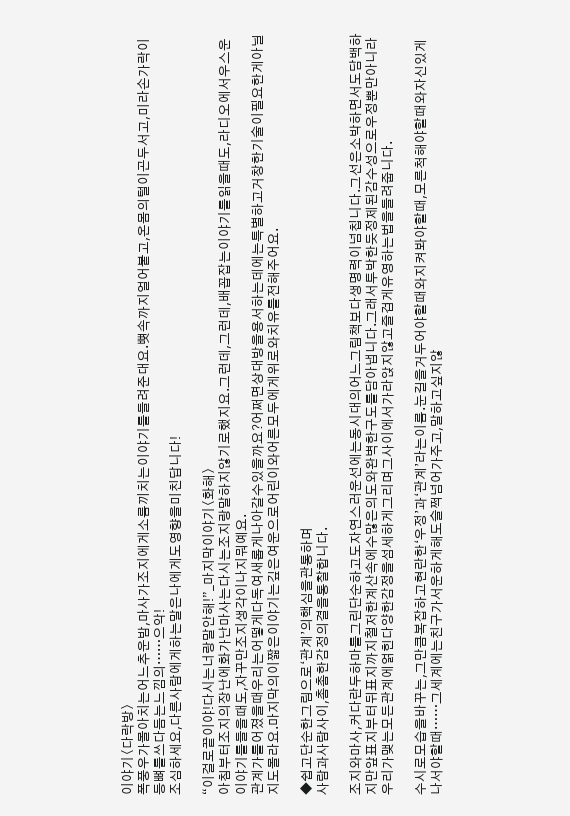이야기〈다락방〉
폭풍우가몰아치는어느추운밤,마사가조지에게소름끼치는이야기를들려준대요.뼛속까지얼어붙고,온몸의털이곤두서고,미라손가락이등뼈를쓰다듬는느낌의……으악!
조심하세요,다른사람에게하는말은나에게도영향을미친답니다!

“이걸로끝이야!다시는너랑말안해!”_마지막이야기〈화해〉
아침부터조지의장난에화가난마사는다시는조지랑말하지않기로했지요.그런데,그런데,배꼽잡는이야기를읽을때도,라디오에서우스운이야기를들을때도,자꾸만조지생각이나지뭐예요.
관계가틀어졌을때우리는어떻게다독여새롭게나아갈수있을까요?어쩌면상대방을용서하는데에는특별하고거창한기술이필요한게아닐지도몰라요.마지막의이짧은이야기는깊은여운으로어린이와어른모두에게위로와치유를전해주어요.

◆쉽고단순한그림으로‘관계’의핵심을관통하며
사람과사람사이,촘촘한감정의결을통찰합니다.

조지와마사,커다란두하마를그린단순하고도자연스러운선에는동시대의어느그림책보다생명력이넘칩니다.그선은소박하면서도담백하지만앞표지부터뒤표지까지철저한계산속에수많은의도와완벽한구도를담아냅니다.그래서투박한듯정제된감수성으로우정뿐만아니라우리가맺는모든관계에얽힌다양한감정을섬세하게그리며그사이에서가라앉지않고즐겁게유영하는법을들려줍니다.

수시로모습을바꾸는,그만큼복잡하고현란한‘우정’과‘관계’라는이름.눈길을거두어야할때와지켜봐야할때,모른척해야할때와자신있게나서야할때……그세계에는친구가서운하게해도슬쩍넘어가주고,말하고싶지않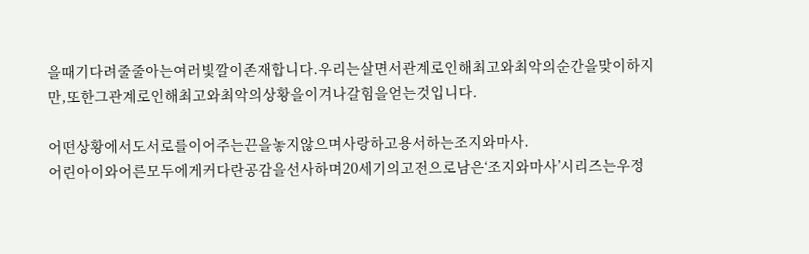을때기다려줄줄아는여러빛깔이존재합니다.우리는살면서관계로인해최고와최악의순간을맞이하지만,또한그관계로인해최고와최악의상황을이겨나갈힘을얻는것입니다.

어떤상황에서도서로를이어주는끈을놓지않으며사랑하고용서하는조지와마사.
어린아이와어른모두에게커다란공감을선사하며20세기의고전으로남은‘조지와마사’시리즈는우정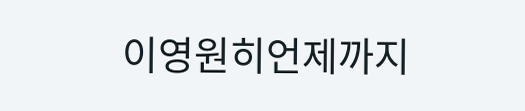이영원히언제까지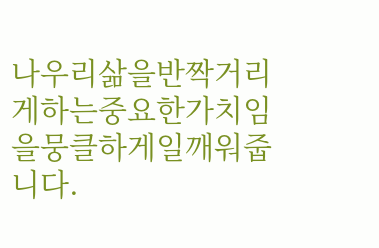나우리삶을반짝거리게하는중요한가치임을뭉클하게일깨워줍니다.